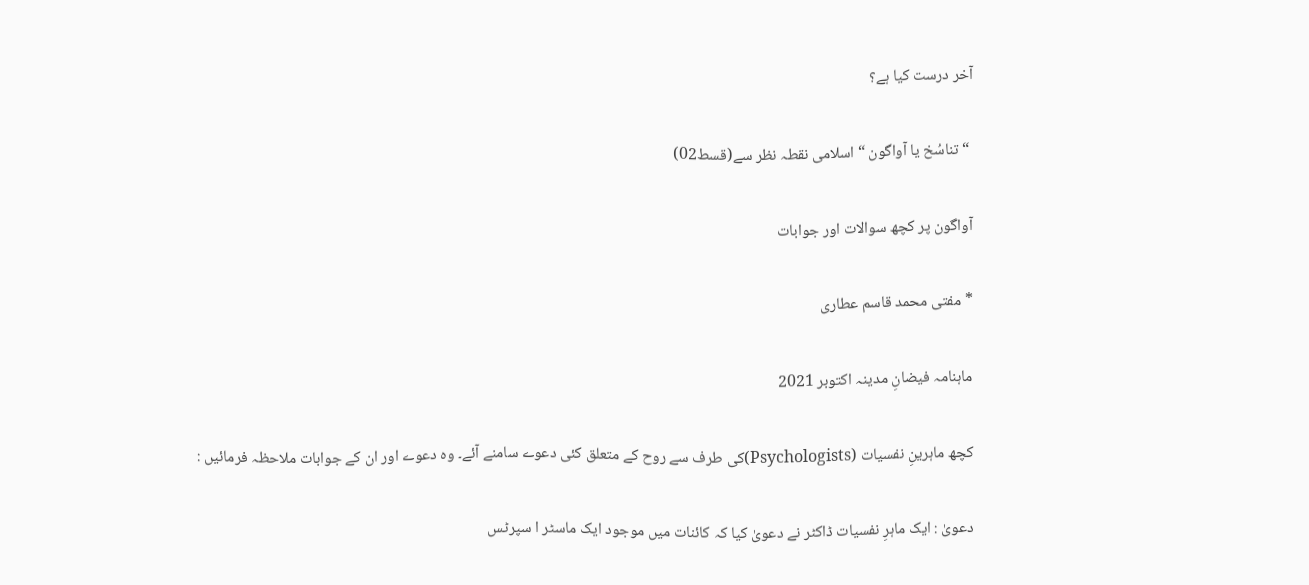آخر درست کیا ہے؟

 “ تناسُخ یا آواگون “ اسلامی نقطہ نظر سے(قسط02)

آواگون پر کچھ سوالات اور جوابات

* مفتی محمد قاسم عطاری

ماہنامہ فیضانِ مدینہ اکتوبر 2021

کچھ ماہرینِ نفسیات (Psychologists)کی طرف سے روح کے متعلق کئی دعوے سامنے آئے۔ وہ دعوے اور ان کے جوابات ملاحظہ فرمائیں :

دعویٰ : ایک ماہرِ نفسیات ڈاکٹر نے دعویٰ کیا کہ کائنات میں موجود ایک ماسٹر ا سپرٹس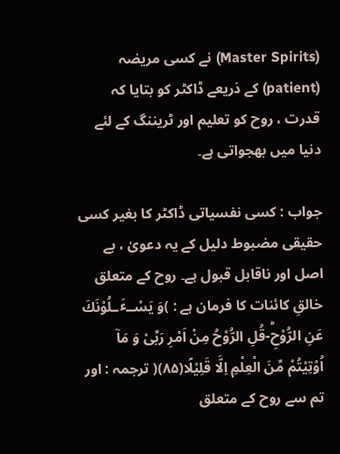(Master Spirits) نے کسی مریضہ (patient) کے ذریعے ڈاکٹر کو بتایا کہ قدرت ، روح کو تعلیم اور ٹریننگ کے لئے دنیا میں بھجواتی ہے۔

جواب : کسی نفسیاتی ڈاکٹر کا بغیر کسی حقیقی مضبوط دلیل کے یہ دعویٰ ، بے اصل اور ناقابل قبول ہے۔ روح کے متعلق خالقِ کائنات کا فرمان ہے : )وَ یَسْــٴَـلُوْنَكَ عَنِ الرُّوْحِؕ-قُلِ الرُّوْحُ مِنْ اَمْرِ رَبِّیْ وَ مَاۤ اُوْتِیْتُمْ مِّنَ الْعِلْمِ اِلَّا قَلِیْلًا(۸۵)( ترجمہ : اور تم سے روح کے متعلق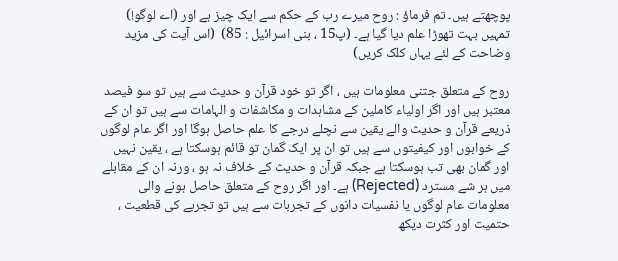پوچھتے ہیں۔ تم فرماؤ : روح میرے رب کے حکم سے ایک چیز ہے اور (اے لوگو!) تمہیں بہت تھوڑا علم دیا گیا ہے۔ (پ15 ، بنی اسرائیل : 85)  (اس آیت کی مزید وضاحت کے لئے یہاں کلک کریں)

روح کے متعلق جتنی معلومات ہیں ، اگر تو خود قرآن و حدیث سے ہیں تو سو فیصد معتبر ہیں اور اگر اولیاء کاملین کے مشاہدات و مکاشفات و الہامات سے ہیں تو ان کے ذریعے قرآن و حدیث والے یقین سے نچلے درجے کا علم حاصل ہوگا اور اگر عام لوگوں کے خوابوں اور کیفیتوں سے ہیں تو ان پر ایک گمان تو قائم ہوسکتا ہے ، یقین نہیں اور گمان بھی تب ہوسکتا ہے جبکہ قرآن و حدیث کے خلاف نہ ہو ، ورنہ ان کے مقابلے میں ہر شے مسترد (Rejected) ہے۔ اور اگر روح کے متعلق حاصل ہونے والی معلومات عام لوگوں یا نفسیات دانوں کے تجربات سے ہیں تو تجربے کی قطعیت ، حتمیت اور کثرت دیکھ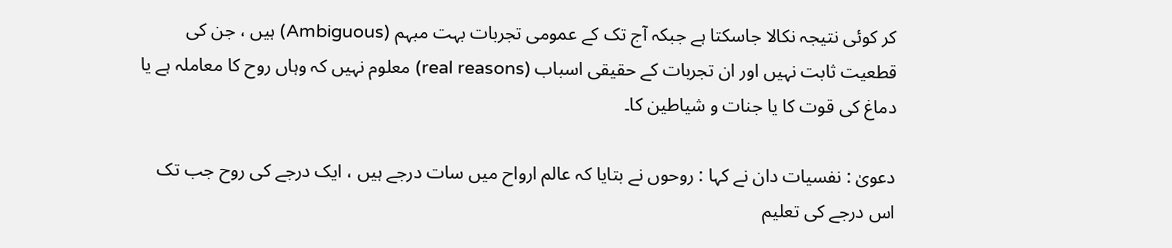کر کوئی نتیجہ نکالا جاسکتا ہے جبکہ آج تک کے عمومی تجربات بہت مبہم (Ambiguous) ہیں ، جن کی قطعیت ثابت نہیں اور ان تجربات کے حقیقی اسباب (real reasons) معلوم نہیں کہ وہاں روح کا معاملہ ہے یا دماغ کی قوت کا یا جنات و شیاطین کا۔

دعویٰ : نفسیات دان نے کہا : روحوں نے بتایا کہ عالم ارواح میں سات درجے ہیں ، ایک درجے کی روح جب تک اس درجے کی تعلیم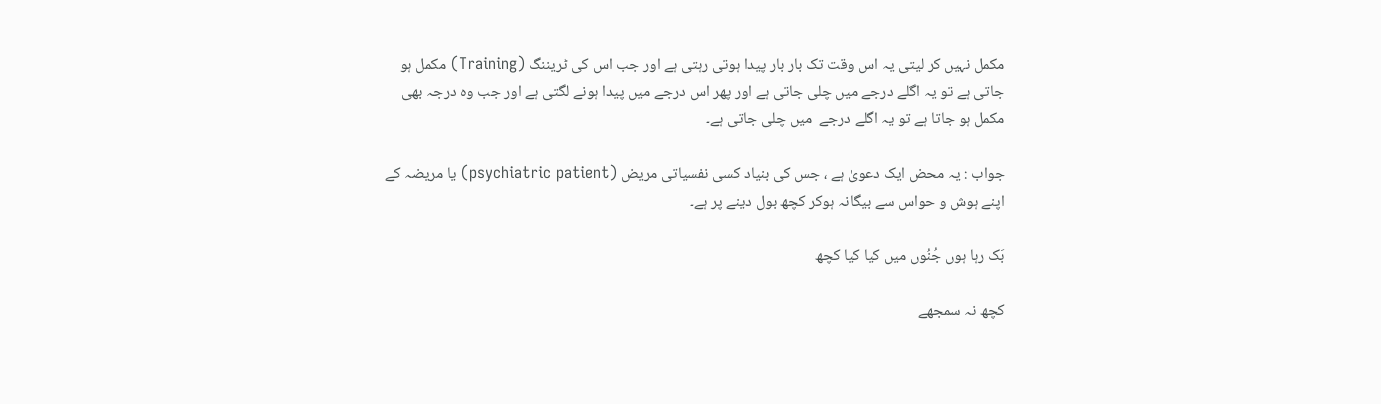مکمل نہیں کر لیتی یہ اس وقت تک بار بار پیدا ہوتی رہتی ہے اور جب اس کی ٹریننگ (Training) مکمل ہو جاتی ہے تو یہ اگلے درجے میں چلی جاتی ہے اور پھر اس درجے میں پیدا ہونے لگتی ہے اور جب وہ درجہ بھی مکمل ہو جاتا ہے تو یہ اگلے درجے  میں چلی جاتی ہے۔

جواب : یہ محض ایک دعویٰ ہے ، جس کی بنیاد کسی نفسیاتی مریض (psychiatric patient) یا مریضہ کے اپنے ہوش و حواس سے بیگانہ ہوکر کچھ بول دینے پر ہے۔

بَک رہا ہوں جُنُوں میں کیا کیا کچھ

کچھ نہ سمجھے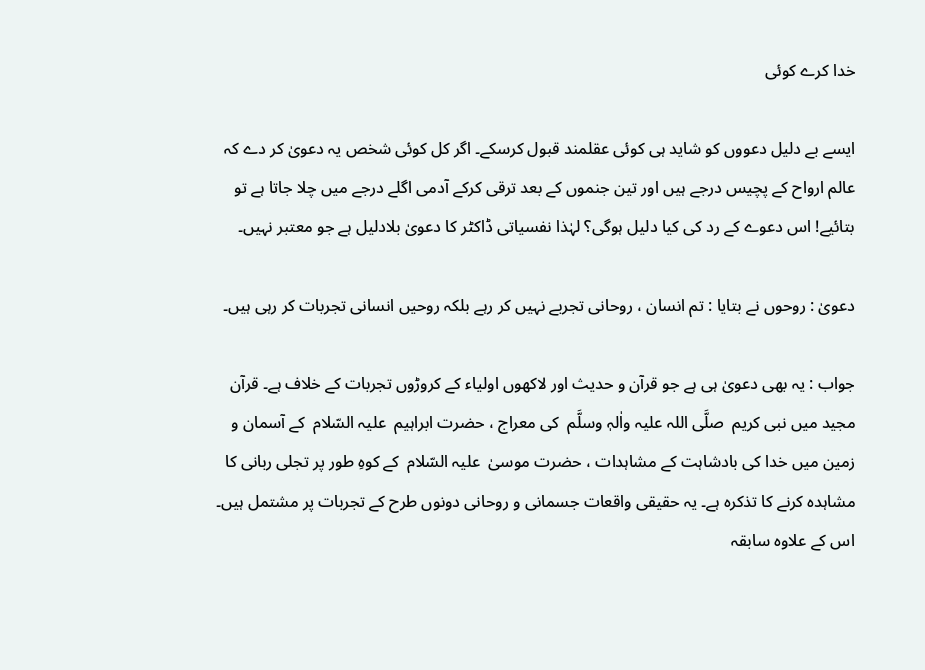خدا کرے کوئی

ایسے بے دلیل دعووں کو شاید ہی کوئی عقلمند قبول کرسکے۔ اگر کل کوئی شخص یہ دعویٰ کر دے کہ عالم ارواح کے پچیس درجے ہیں اور تین جنموں کے بعد ترقی کرکے آدمی اگلے درجے میں چلا جاتا ہے تو بتائیے! اس دعوے کے رد کی کیا دلیل ہوگی؟ لہٰذا نفسیاتی ڈاکٹر کا دعویٰ بلادلیل ہے جو معتبر نہیں۔

دعویٰ : روحوں نے بتایا : تم انسان ، روحانی تجربے نہیں کر رہے بلکہ روحیں انسانی تجربات کر رہی ہیں۔

جواب : یہ بھی دعویٰ ہی ہے جو قرآن و حدیث اور لاکھوں اولیاء کے کروڑوں تجربات کے خلاف ہے۔ قرآن مجید میں نبی کریم  صلَّی اللہ علیہ واٰلہٖ وسلَّم  کی معراج ، حضرت ابراہیم  علیہ السّلام  کے آسمان و زمین میں خدا کی بادشاہت کے مشاہدات ، حضرت موسیٰ  علیہ السّلام  کے کوہِ طور پر تجلی ربانی کا مشاہدہ کرنے کا تذکرہ ہے۔ یہ حقیقی واقعات جسمانی و روحانی دونوں طرح کے تجربات پر مشتمل ہیں۔ اس کے علاوہ سابقہ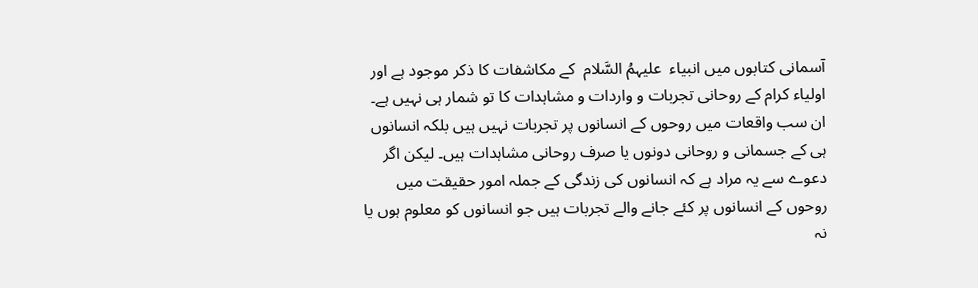آسمانی کتابوں میں انبیاء  علیہمُ السَّلام  کے مکاشفات کا ذکر موجود ہے اور اولیاء کرام کے روحانی تجربات و واردات و مشاہدات کا تو شمار ہی نہیں ہے۔ ان سب واقعات میں روحوں کے انسانوں پر تجربات نہیں ہیں بلکہ انسانوں ہی کے جسمانی و روحانی دونوں یا صرف روحانی مشاہدات ہیں۔ لیکن اگر دعوے سے یہ مراد ہے کہ انسانوں کی زندگی کے جملہ امور حقیقت میں روحوں کے انسانوں پر کئے جانے والے تجربات ہیں جو انسانوں کو معلوم ہوں یا نہ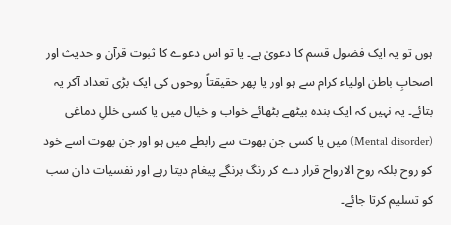ہوں تو یہ ایک فضول قسم کا دعویٰ ہے۔ یا تو اس دعوے کا ثبوت قرآن و حدیث اور اصحابِ باطن اولیاء کرام سے ہو اور یا پھر حقیقتاً روحوں کی ایک بڑی تعداد آکر یہ بتائے۔ یہ نہیں کہ ایک بندہ بیٹھے بٹھائے خواب و خیال میں یا کسی خللِ دماغی (Mental disorder) میں یا کسی جن بھوت سے رابطے میں ہو اور جن بھوت اسے خود کو روح بلکہ روح الارواح قرار دے کر رنگ برنگے پیغام دیتا رہے اور نفسیات دان سب کو تسلیم کرتا جائے۔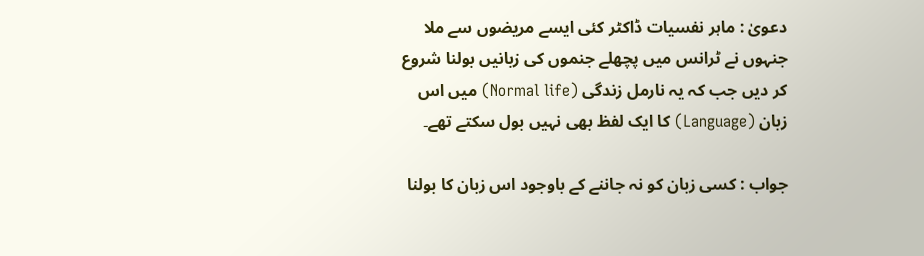دعویٰ : ماہر نفسیات ڈاکٹر کئی ایسے مریضوں سے ملا جنہوں نے ٹرانس میں پچھلے جنموں کی زبانیں بولنا شروع کر دیں جب کہ یہ نارمل زندگی (Normal life) میں اس زبان (Language) کا ایک لفظ بھی نہیں بول سکتے تھے۔

جواب : کسی زبان کو نہ جاننے کے باوجود اس زبان کا بولنا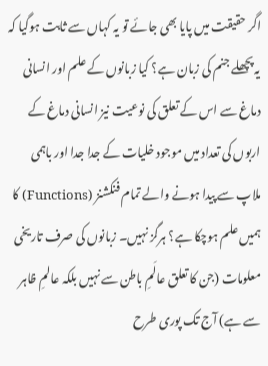اگر حقیقت میں پایا بھی جائے تو یہ کہاں سے ثابت ہوگیا کہ یہ پچھلے جنم کی زبان ہے؟ کیا زبانوں کے علم اور انسانی دماغ سے اس کے تعلق کی نوعیت نیز انسانی دماغ کے اربوں کی تعداد میں موجود خلیات کے جدا جدا اور باہمی ملاپ سے پیدا ہونے والے تمام فنکشنز (Functions) کا ہمیں علم ہوچکا ہے؟ ہرگز نہیں۔ زبانوں کی صرف تاریخی معلومات (جن کا تعلق عالَمِ باطن سے نہیں بلکہ عالمِ ظاہر سے ہے) آج تک پوری طرح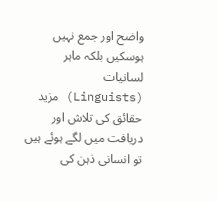واضح اور جمع نہیں ہوسکیں بلکہ ماہر لسانیات (Linguists) مزید حقائق کی تلاش اور دریافت میں لگے ہوئے ہیں تو انسانی ذہن کی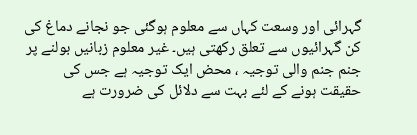گہرائی اور وسعت کہاں سے معلوم ہوگئی جو نجانے دماغ کی کن گہرائیوں سے تعلق رکھتی ہیں۔ غیر معلوم زبانیں بولنے پر جنم جنم والی توجیہ ، محض ایک توجیہ ہے جس کی حقیقت ہونے کے لئے بہت سے دلائل کی ضرورت ہے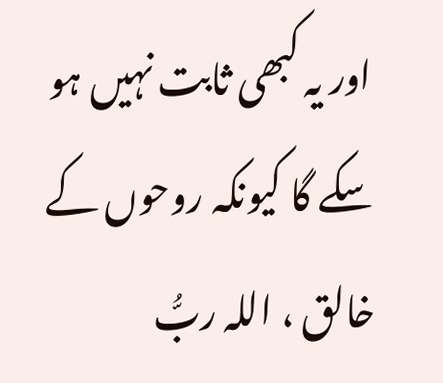اور یہ کبھی ثابت نہیں ہو سکے گا کیونکہ روحوں کے خالق ، اللہ ربُّ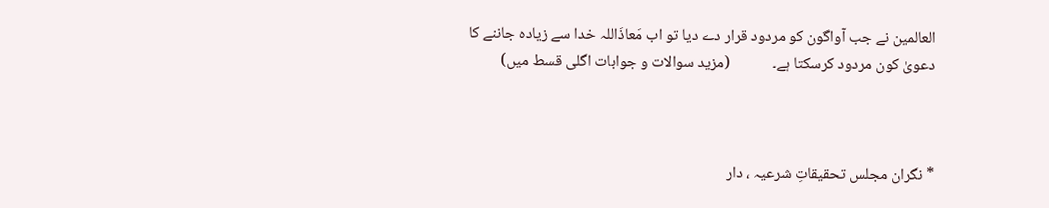العالمین نے جب آواگون کو مردود قرار دے دیا تو اب مَعاذَاللہ خدا سے زیادہ جاننے کا دعویٰ کون مردود کرسکتا ہے۔            (مزید سوالات و جوابات اگلی قسط میں)



* نگران مجلس تحقیقاتِ شرعیہ ، دار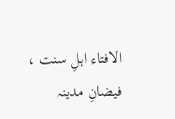الافتاء اہلِ سنت ، فیضانِ مدینہ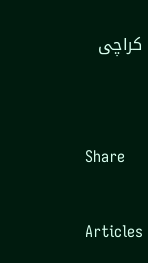کراچی


Share

Articles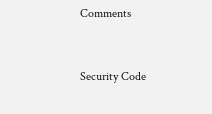Comments


Security Code